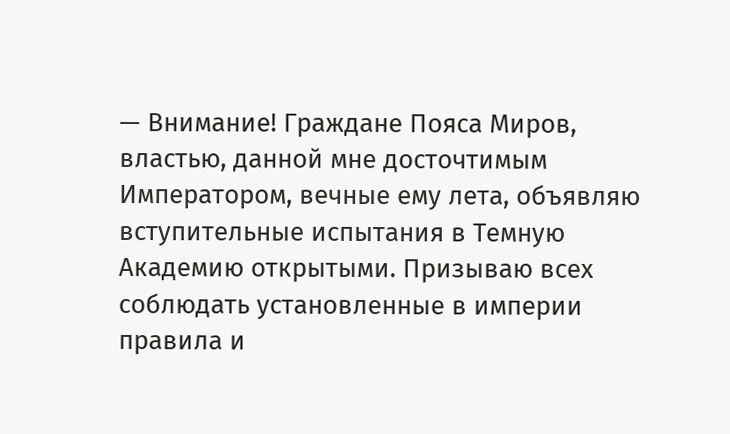— Внимание! Граждане Пояса Миров, властью, данной мне досточтимым Императором, вечные ему лета, объявляю вступительные испытания в Темную Академию открытыми. Призываю всех соблюдать установленные в империи правила и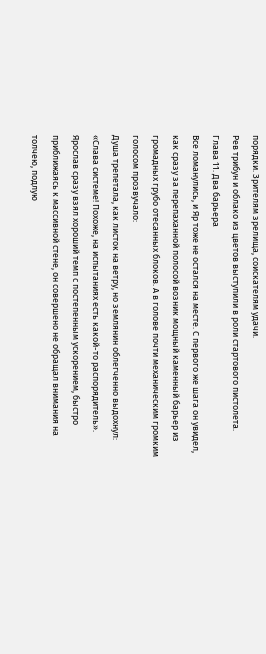порядки. Зрителям зрелища, соискателям удачи.
Рев трибун и облако из цветов выступили в роли стартового пистолета.
Глава 11. Два барьера
Все ломанулись, и Яр тоже не остался на месте. С первого же шага он увидел, как сразу за перепаханной полосой возник мощный каменный барьер из громадных грубо отесанных блоков. А в голове почти механическим громким голосом прозвучало:
Душа трепетала, как листок на ветру, но землянин облегченно выдохнул: «Слава системе! Похоже, на испытаниях есть какой-то распорядитель».
Ярослав сразу взял хороший темп с постепенным ускорением, быстро приближаясь к массивной стене, он совершено не обращал внимания на толчею, подлую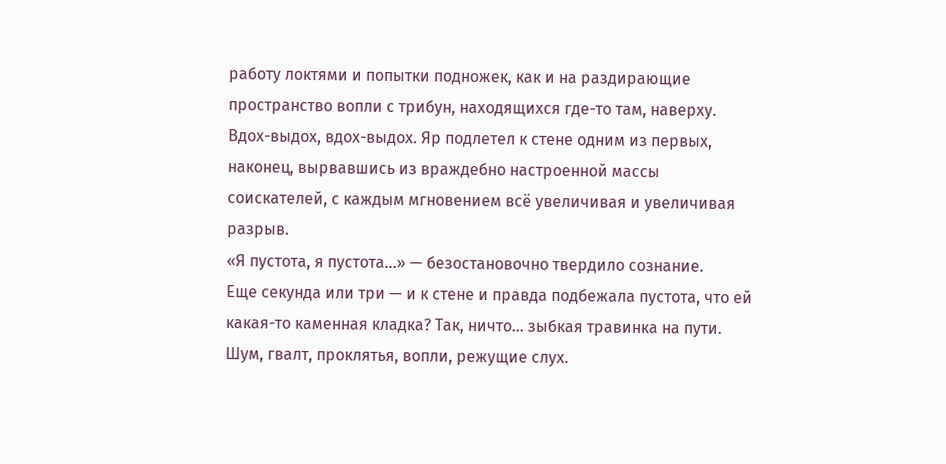работу локтями и попытки подножек, как и на раздирающие пространство вопли с трибун, находящихся где-то там, наверху.
Вдох-выдох, вдох-выдох. Яр подлетел к стене одним из первых, наконец, вырвавшись из враждебно настроенной массы соискателей, с каждым мгновением всё увеличивая и увеличивая разрыв.
«Я пустота, я пустота…» — безостановочно твердило сознание.
Еще секунда или три — и к стене и правда подбежала пустота, что ей какая-то каменная кладка? Так, ничто… зыбкая травинка на пути.
Шум, гвалт, проклятья, вопли, режущие слух.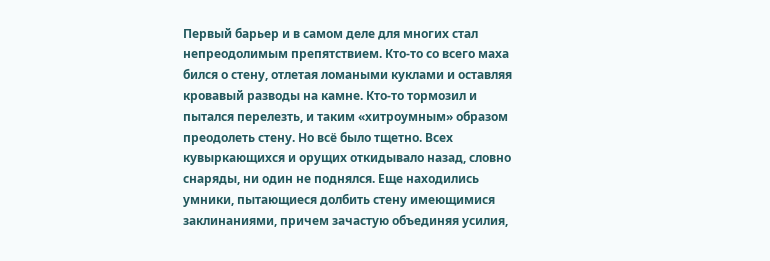Первый барьер и в самом деле для многих стал непреодолимым препятствием. Кто-то со всего маха бился о стену, отлетая ломаными куклами и оставляя кровавый разводы на камне. Кто-то тормозил и пытался перелезть, и таким «хитроумным» образом преодолеть стену. Но всё было тщетно. Всех кувыркающихся и орущих откидывало назад, словно снаряды, ни один не поднялся. Еще находились умники, пытающиеся долбить стену имеющимися заклинаниями, причем зачастую объединяя усилия,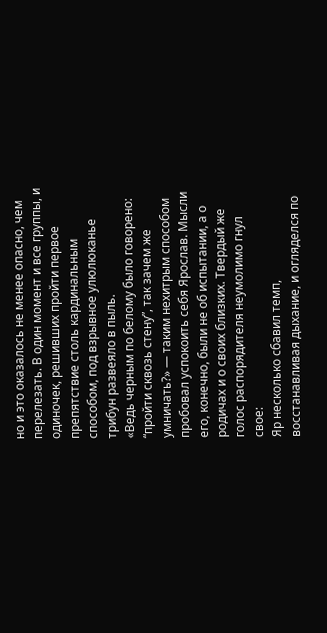но и это оказалось не менее опасно, чем перелезать. В один момент и все группы, и одиночек, решивших пройти первое препятствие столь кардинальным способом, под взрывное улюлюканье трибун развеяло в пыль.
«Ведь черным по белому было говорено: “пройти сквозь стену”, так зачем же умничать?» — таким нехитрым способом пробовал успокоить себя Ярослав. Мысли его, конечно, были не об испытании, а о родичах и о своих близких. Твердый же голос распорядителя неумолимо гнул свое:
Яр несколько сбавил темп, восстанавливая дыхание, и огляделся по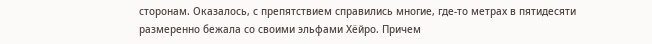сторонам. Оказалось, с препятствием справились многие, где-то метрах в пятидесяти размеренно бежала со своими эльфами Хёйро. Причем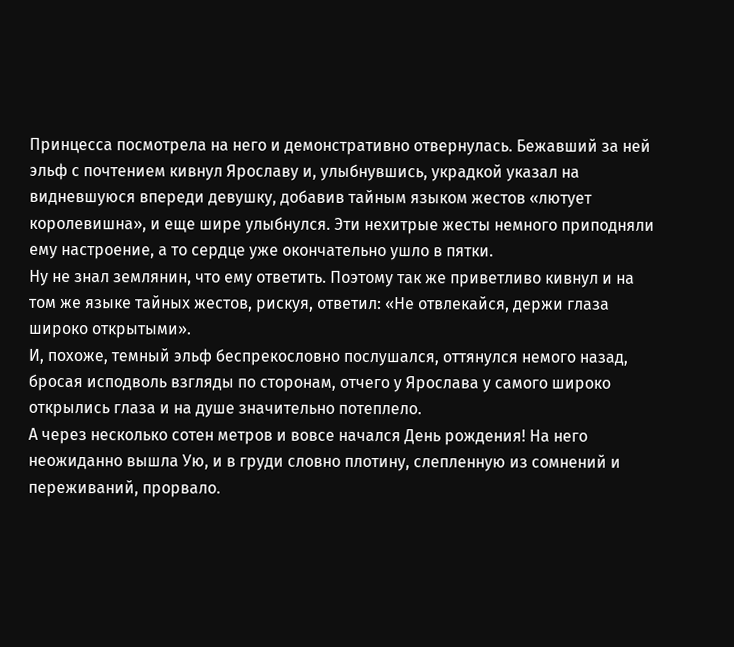Принцесса посмотрела на него и демонстративно отвернулась. Бежавший за ней эльф с почтением кивнул Ярославу и, улыбнувшись, украдкой указал на видневшуюся впереди девушку, добавив тайным языком жестов «лютует королевишна», и еще шире улыбнулся. Эти нехитрые жесты немного приподняли ему настроение, а то сердце уже окончательно ушло в пятки.
Ну не знал землянин, что ему ответить. Поэтому так же приветливо кивнул и на том же языке тайных жестов, рискуя, ответил: «Не отвлекайся, держи глаза широко открытыми».
И, похоже, темный эльф беспрекословно послушался, оттянулся немого назад, бросая исподволь взгляды по сторонам, отчего у Ярослава у самого широко открылись глаза и на душе значительно потеплело.
А через несколько сотен метров и вовсе начался День рождения! На него неожиданно вышла Ую, и в груди словно плотину, слепленную из сомнений и переживаний, прорвало.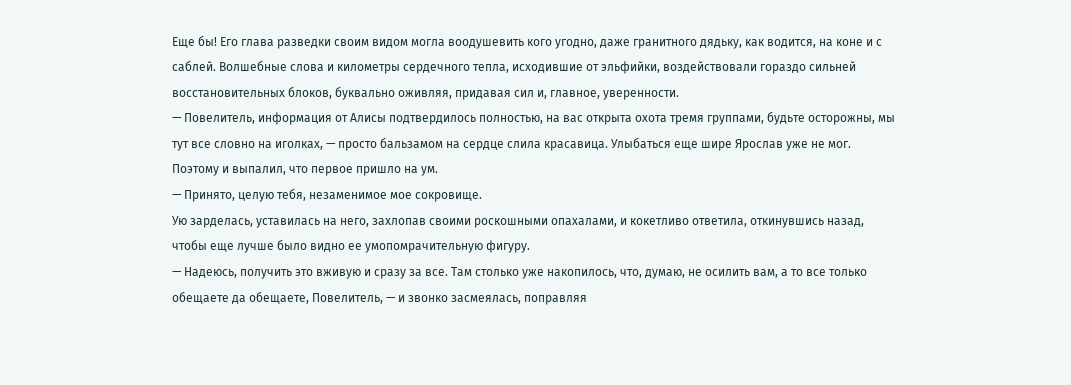Еще бы! Его глава разведки своим видом могла воодушевить кого угодно, даже гранитного дядьку, как водится, на коне и с саблей. Волшебные слова и километры сердечного тепла, исходившие от эльфийки, воздействовали гораздо сильней восстановительных блоков, буквально оживляя, придавая сил и, главное, уверенности.
— Повелитель, информация от Алисы подтвердилось полностью, на вас открыта охота тремя группами, будьте осторожны, мы тут все словно на иголках, — просто бальзамом на сердце слила красавица. Улыбаться еще шире Ярослав уже не мог. Поэтому и выпалил, что первое пришло на ум.
— Принято, целую тебя, незаменимое мое сокровище.
Ую зарделась, уставилась на него, захлопав своими роскошными опахалами, и кокетливо ответила, откинувшись назад, чтобы еще лучше было видно ее умопомрачительную фигуру.
— Надеюсь, получить это вживую и сразу за все. Там столько уже накопилось, что, думаю, не осилить вам, а то все только обещаете да обещаете, Повелитель, — и звонко засмеялась, поправляя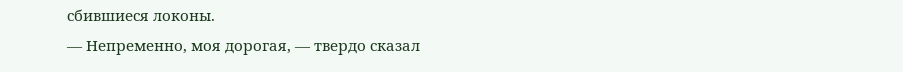сбившиеся локоны.
— Непременно, моя дорогая, — твердо сказал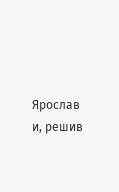Ярослав и, решив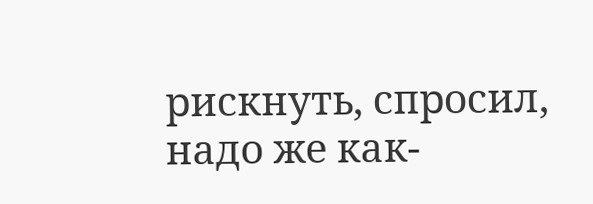рискнуть, спросил, надо же как-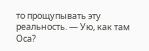то прощупывать эту реальность. — Ую, как там Оса?